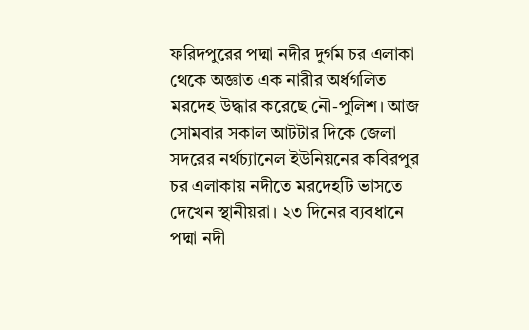ফরিদপুরের পদ্মা নদীর দুর্গম চর এলাকা থেকে অজ্ঞাত এক নারীর অর্ধগলিত মরদেহ উদ্ধার করেছে নৌ-পুলিশ। আজ সোমবার সকাল আটটার দিকে জেলা সদরের নর্থচ্যানেল ইউনিয়নের কবিরপুর চর এলাকায় নদীতে মরদেহটি ভাসতে দেখেন স্থানীয়রা। ২৩ দিনের ব্যবধানে পদ্মা নদী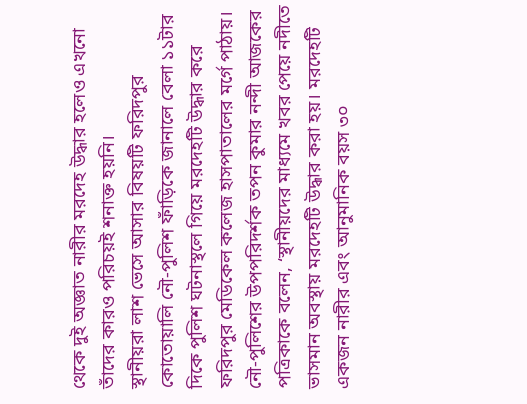থেকে দুই অজ্ঞাত নারীর মরদেহ উদ্ধার হলেও এখনো তাঁদের কারও পরিচয়ই শনাক্ত হয়নি।
স্থানীয়রা লাশ ভেসে আসার বিষয়টি ফরিদপুর কোতোয়ালি নৌ-পুলিশ ফাঁড়িকে জানালে বেলা ১১টার দিকে পুলিশ ঘটনাস্থলে গিয়ে মরদেহটি উদ্ধার করে ফরিদপুর মেডিকেল কলেজ হাসপাতালের মর্গে পাঠায়।
নৌ-পুলিশের উপপরিদর্শক তপন কুমার নন্দী আজকের পত্রিকাকে বলেন, ‘স্থানীয়দের মাধ্যমে খবর পেয়ে নদীতে ভাসমান অবস্থায় মরদেহটি উদ্ধার করা হয়। মরদেহটি একজন নারীর এবং আনুমানিক বয়স ৩০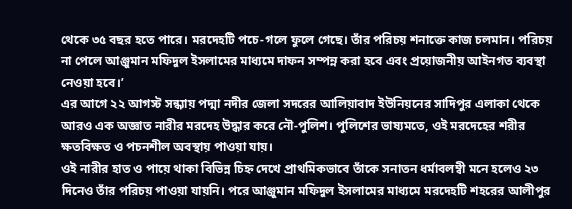থেকে ৩৫ বছর হতে পারে। মরদেহটি পচে-গলে ফুলে গেছে। তাঁর পরিচয় শনাক্তে কাজ চলমান। পরিচয় না পেলে আঞ্জুমান মফিদুল ইসলামের মাধ্যমে দাফন সম্পন্ন করা হবে এবং প্রয়োজনীয় আইনগত ব্যবস্থা নেওয়া হবে।’
এর আগে ২২ আগস্ট সন্ধ্যায় পদ্মা নদীর জেলা সদরের আলিয়াবাদ ইউনিয়নের সাদিপুর এলাকা থেকে আরও এক অজ্ঞাত নারীর মরদেহ উদ্ধার করে নৌ-পুলিশ। পুলিশের ভাষ্যমতে, ওই মরদেহের শরীর ক্ষতবিক্ষত ও পচনশীল অবস্থায় পাওয়া যায়।
ওই নারীর হাত ও পায়ে থাকা বিভিন্ন চিহ্ন দেখে প্রাথমিকভাবে তাঁকে সনাতন ধর্মাবলম্বী মনে হলেও ২৩ দিনেও তাঁর পরিচয় পাওয়া যায়নি। পরে আঞ্জুমান মফিদুল ইসলামের মাধ্যমে মরদেহটি শহরের আলীপুর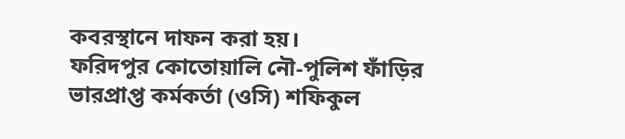কবরস্থানে দাফন করা হয়।
ফরিদপুর কোতোয়ালি নৌ-পুলিশ ফাঁড়ির ভারপ্রাপ্ত কর্মকর্তা (ওসি) শফিকুল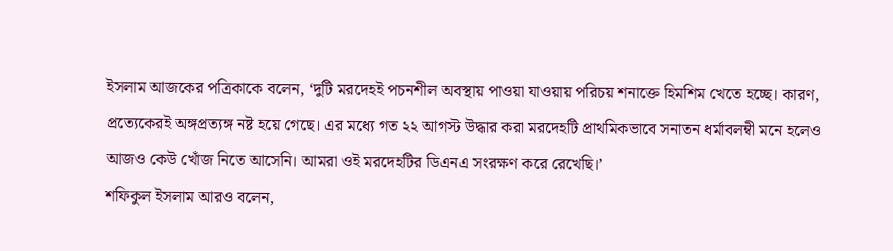ইসলাম আজকের পত্রিকাকে বলেন, ‘দুটি মরদেহই পচনশীল অবস্থায় পাওয়া যাওয়ায় পরিচয় শনাক্তে হিমশিম খেতে হচ্ছে। কারণ, প্রত্যেকেরই অঙ্গপ্রত্যঙ্গ নষ্ট হয়ে গেছে। এর মধ্যে গত ২২ আগস্ট উদ্ধার করা মরদেহটি প্রাথমিকভাবে সনাতন ধর্মাবলম্বী মনে হলেও আজও কেউ খোঁজ নিতে আসেনি। আমরা ওই মরদেহটির ডিএনএ সংরক্ষণ করে রেখেছি।’
শফিকুল ইসলাম আরও বলেন,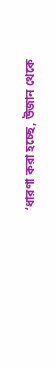‘ধারণা করা হচ্ছে, উজান থেকে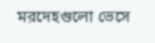মরদেহগুলো ভেসে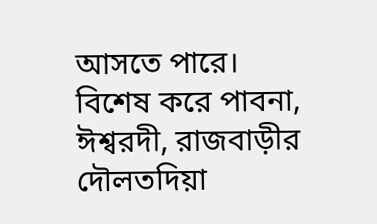আসতে পারে। বিশেষ করে পাবনা, ঈশ্বরদী, রাজবাড়ীর দৌলতদিয়া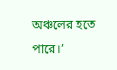অঞ্চলের হতে পারে।’